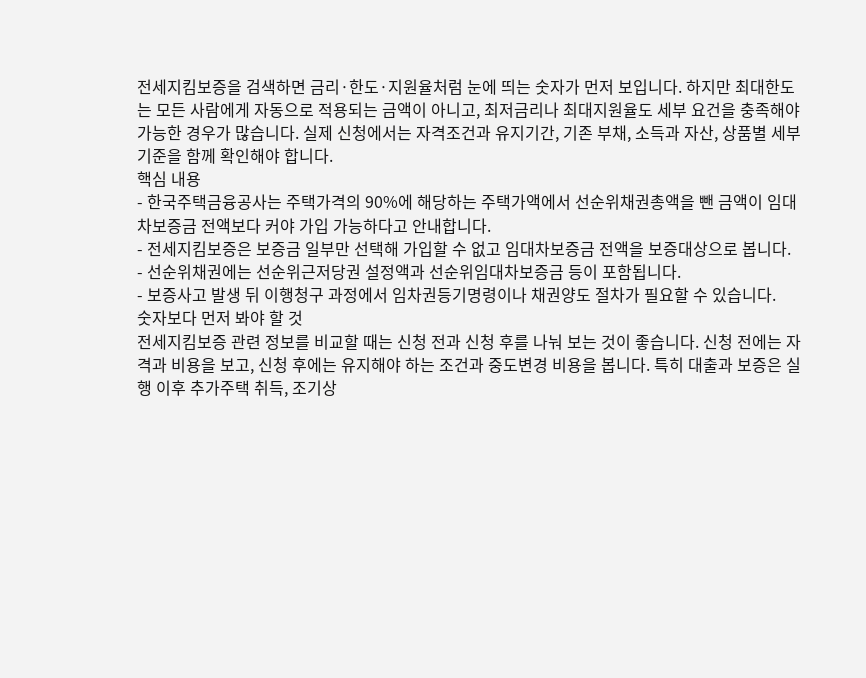전세지킴보증을 검색하면 금리·한도·지원율처럼 눈에 띄는 숫자가 먼저 보입니다. 하지만 최대한도는 모든 사람에게 자동으로 적용되는 금액이 아니고, 최저금리나 최대지원율도 세부 요건을 충족해야 가능한 경우가 많습니다. 실제 신청에서는 자격조건과 유지기간, 기존 부채, 소득과 자산, 상품별 세부기준을 함께 확인해야 합니다.
핵심 내용
- 한국주택금융공사는 주택가격의 90%에 해당하는 주택가액에서 선순위채권총액을 뺀 금액이 임대차보증금 전액보다 커야 가입 가능하다고 안내합니다.
- 전세지킴보증은 보증금 일부만 선택해 가입할 수 없고 임대차보증금 전액을 보증대상으로 봅니다.
- 선순위채권에는 선순위근저당권 설정액과 선순위임대차보증금 등이 포함됩니다.
- 보증사고 발생 뒤 이행청구 과정에서 임차권등기명령이나 채권양도 절차가 필요할 수 있습니다.
숫자보다 먼저 봐야 할 것
전세지킴보증 관련 정보를 비교할 때는 신청 전과 신청 후를 나눠 보는 것이 좋습니다. 신청 전에는 자격과 비용을 보고, 신청 후에는 유지해야 하는 조건과 중도변경 비용을 봅니다. 특히 대출과 보증은 실행 이후 추가주택 취득, 조기상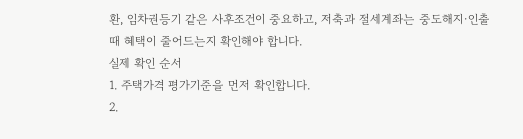환, 임차권등기 같은 사후조건이 중요하고, 저축과 절세계좌는 중도해지·인출 때 혜택이 줄어드는지 확인해야 합니다.
실제 확인 순서
1. 주택가격 평가기준을 먼저 확인합니다.
2.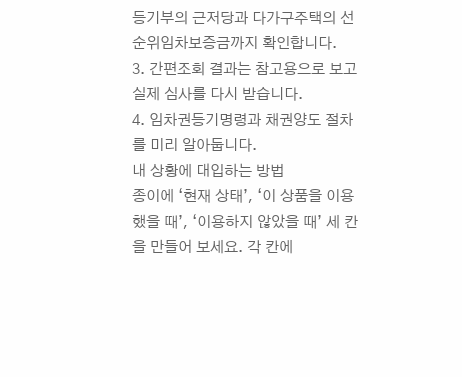등기부의 근저당과 다가구주택의 선순위임차보증금까지 확인합니다.
3. 간편조회 결과는 참고용으로 보고 실제 심사를 다시 받습니다.
4. 임차권등기명령과 채권양도 절차를 미리 알아둡니다.
내 상황에 대입하는 방법
종이에 ‘현재 상태’, ‘이 상품을 이용했을 때’, ‘이용하지 않았을 때’ 세 칸을 만들어 보세요. 각 칸에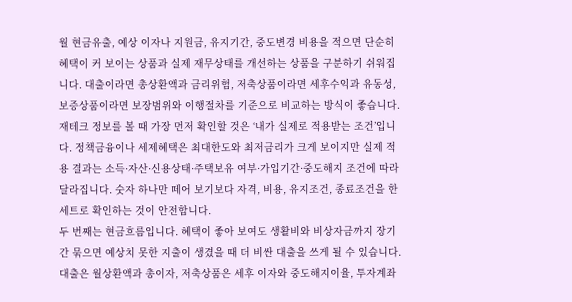월 현금유출, 예상 이자나 지원금, 유지기간, 중도변경 비용을 적으면 단순히 혜택이 커 보이는 상품과 실제 재무상태를 개선하는 상품을 구분하기 쉬워집니다. 대출이라면 총상환액과 금리위험, 저축상품이라면 세후수익과 유동성, 보증상품이라면 보장범위와 이행절차를 기준으로 비교하는 방식이 좋습니다.
재테크 정보를 볼 때 가장 먼저 확인할 것은 ‘내가 실제로 적용받는 조건’입니다. 정책금융이나 세제혜택은 최대한도와 최저금리가 크게 보이지만 실제 적용 결과는 소득·자산·신용상태·주택보유 여부·가입기간·중도해지 조건에 따라 달라집니다. 숫자 하나만 떼어 보기보다 자격, 비용, 유지조건, 종료조건을 한 세트로 확인하는 것이 안전합니다.
두 번째는 현금흐름입니다. 혜택이 좋아 보여도 생활비와 비상자금까지 장기간 묶으면 예상치 못한 지출이 생겼을 때 더 비싼 대출을 쓰게 될 수 있습니다. 대출은 월상환액과 총이자, 저축상품은 세후 이자와 중도해지이율, 투자계좌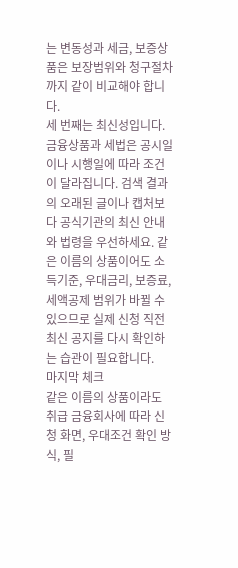는 변동성과 세금, 보증상품은 보장범위와 청구절차까지 같이 비교해야 합니다.
세 번째는 최신성입니다. 금융상품과 세법은 공시일이나 시행일에 따라 조건이 달라집니다. 검색 결과의 오래된 글이나 캡처보다 공식기관의 최신 안내와 법령을 우선하세요. 같은 이름의 상품이어도 소득기준, 우대금리, 보증료, 세액공제 범위가 바뀔 수 있으므로 실제 신청 직전 최신 공지를 다시 확인하는 습관이 필요합니다.
마지막 체크
같은 이름의 상품이라도 취급 금융회사에 따라 신청 화면, 우대조건 확인 방식, 필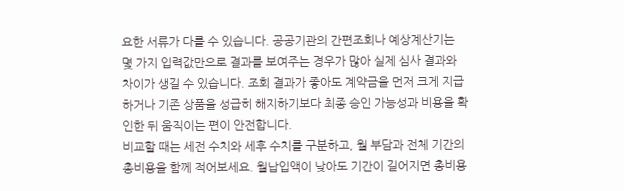요한 서류가 다를 수 있습니다. 공공기관의 간편조회나 예상계산기는 몇 가지 입력값만으로 결과를 보여주는 경우가 많아 실제 심사 결과와 차이가 생길 수 있습니다. 조회 결과가 좋아도 계약금을 먼저 크게 지급하거나 기존 상품을 성급히 해지하기보다 최종 승인 가능성과 비용을 확인한 뒤 움직이는 편이 안전합니다.
비교할 때는 세전 수치와 세후 수치를 구분하고, 월 부담과 전체 기간의 총비용을 함께 적어보세요. 월납입액이 낮아도 기간이 길어지면 총비용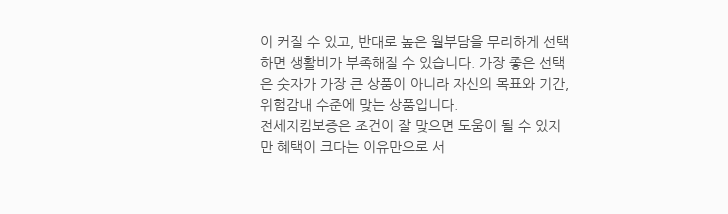이 커질 수 있고, 반대로 높은 월부담을 무리하게 선택하면 생활비가 부족해질 수 있습니다. 가장 좋은 선택은 숫자가 가장 큰 상품이 아니라 자신의 목표와 기간, 위험감내 수준에 맞는 상품입니다.
전세지킴보증은 조건이 잘 맞으면 도움이 될 수 있지만 혜택이 크다는 이유만으로 서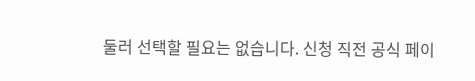둘러 선택할 필요는 없습니다. 신청 직전 공식 페이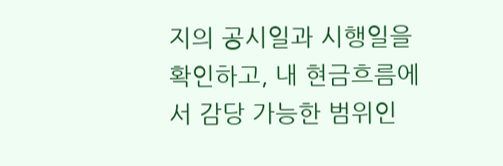지의 공시일과 시행일을 확인하고, 내 현금흐름에서 감당 가능한 범위인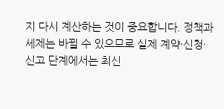지 다시 계산하는 것이 중요합니다. 정책과 세제는 바뀔 수 있으므로 실제 계약·신청·신고 단계에서는 최신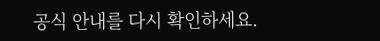공식 안내를 다시 확인하세요.